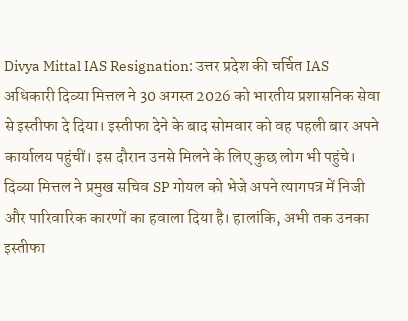Divya Mittal IAS Resignation: उत्तर प्रदेश की चर्चित IAS अधिकारी दिव्या मित्तल ने 30 अगस्त 2026 को भारतीय प्रशासनिक सेवा से इस्तीफा दे दिया। इस्तीफा देने के बाद सोमवार को वह पहली बार अपने कार्यालय पहुंचीं। इस दौरान उनसे मिलने के लिए कुछ लोग भी पहुंचे। दिव्या मित्तल ने प्रमुख सचिव SP गोयल को भेजे अपने त्यागपत्र में निजी और पारिवारिक कारणों का हवाला दिया है। हालांकि, अभी तक उनका इस्तीफा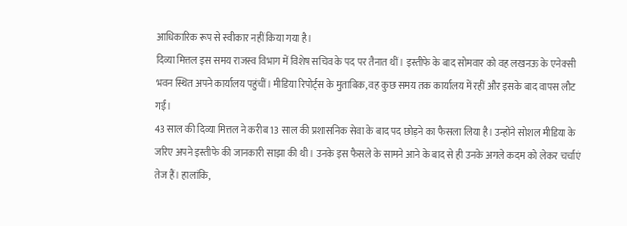आधिकारिक रूप से स्वीकार नहीं किया गया है।
दिव्या मित्तल इस समय राजस्व विभाग में विशेष सचिव के पद पर तैनात थीं। इस्तीफे के बाद सोमवार को वह लखनऊ के एनेक्सी भवन स्थित अपने कार्यालय पहुंचीं। मीडिया रिपोर्ट्स के मुताबिक, वह कुछ समय तक कार्यालय में रहीं और इसके बाद वापस लौट गईं।
43 साल की दिव्या मित्तल ने करीब 13 साल की प्रशासनिक सेवा के बाद पद छोड़ने का फैसला लिया है। उन्होंने सोशल मीडिया के जरिए अपने इस्तीफे की जानकारी साझा की थी। उनके इस फैसले के सामने आने के बाद से ही उनके अगले कदम को लेकर चर्चाएं तेज हैं। हालांकि,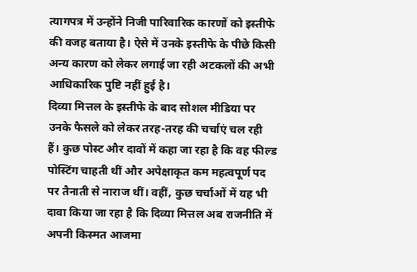त्यागपत्र में उन्होंने निजी पारिवारिक कारणों को इस्तीफे की वजह बताया है। ऐसे में उनके इस्तीफे के पीछे किसी अन्य कारण को लेकर लगाई जा रही अटकलों की अभी आधिकारिक पुष्टि नहीं हुई है।
दिव्या मित्तल के इस्तीफे के बाद सोशल मीडिया पर उनके फैसले को लेकर तरह-तरह की चर्चाएं चल रही हैं। कुछ पोस्ट और दावों में कहा जा रहा है कि वह फील्ड पोस्टिंग चाहती थीं और अपेक्षाकृत कम महत्वपूर्ण पद पर तैनाती से नाराज थीं। वहीं, कुछ चर्चाओं में यह भी दावा किया जा रहा है कि दिव्या मित्तल अब राजनीति में अपनी किस्मत आजमा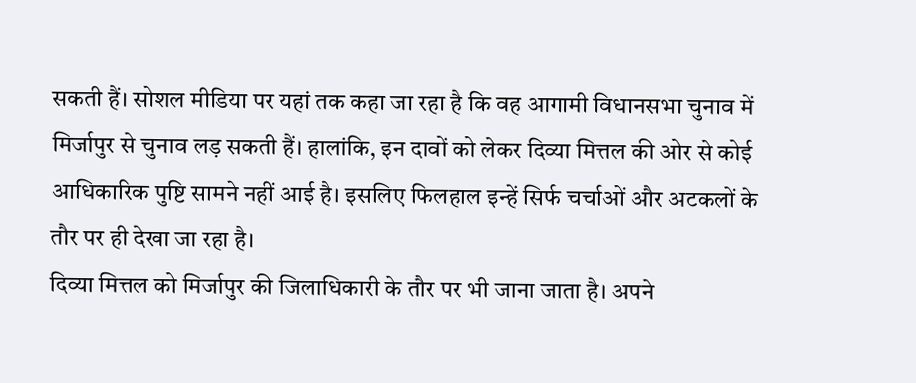सकती हैं। सोशल मीडिया पर यहां तक कहा जा रहा है कि वह आगामी विधानसभा चुनाव में मिर्जापुर से चुनाव लड़ सकती हैं। हालांकि, इन दावों को लेकर दिव्या मित्तल की ओर से कोई आधिकारिक पुष्टि सामने नहीं आई है। इसलिए फिलहाल इन्हें सिर्फ चर्चाओं और अटकलों के तौर पर ही देखा जा रहा है।
दिव्या मित्तल को मिर्जापुर की जिलाधिकारी के तौर पर भी जाना जाता है। अपने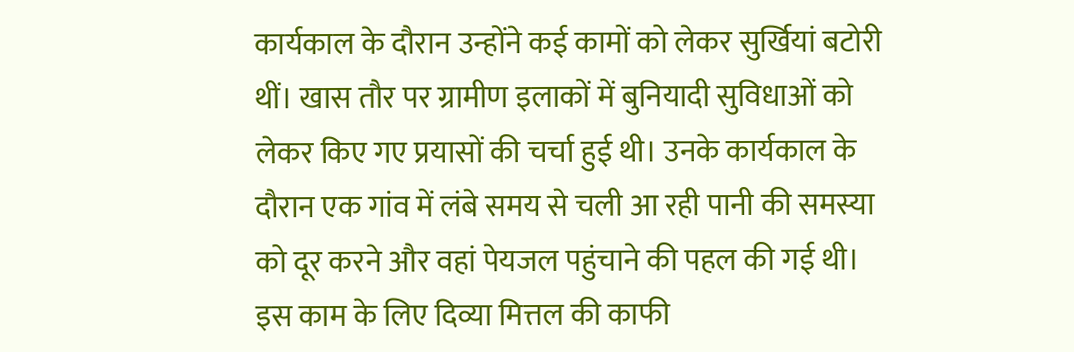कार्यकाल के दौरान उन्होंने कई कामों को लेकर सुर्खियां बटोरी थीं। खास तौर पर ग्रामीण इलाकों में बुनियादी सुविधाओं को लेकर किए गए प्रयासों की चर्चा हुई थी। उनके कार्यकाल के दौरान एक गांव में लंबे समय से चली आ रही पानी की समस्या को दूर करने और वहां पेयजल पहुंचाने की पहल की गई थी। इस काम के लिए दिव्या मित्तल की काफी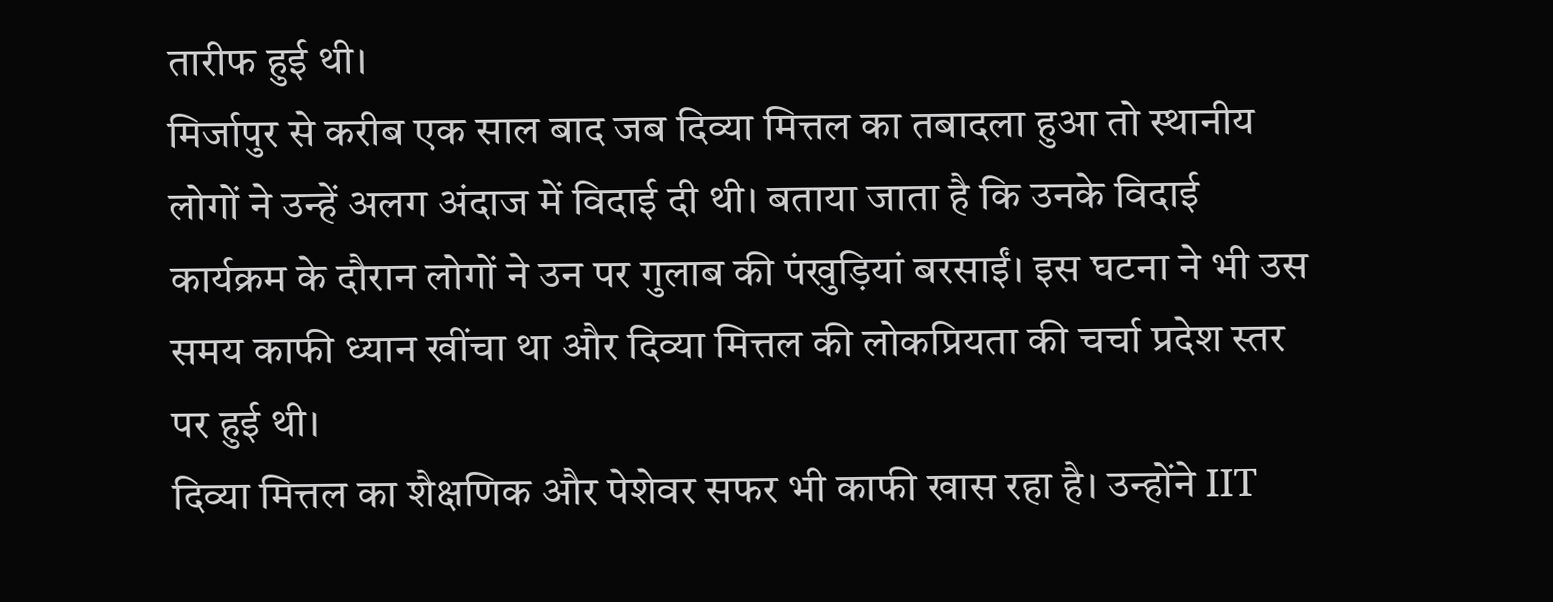तारीफ हुई थी।
मिर्जापुर से करीब एक साल बाद जब दिव्या मित्तल का तबादला हुआ तो स्थानीय लोगों ने उन्हें अलग अंदाज में विदाई दी थी। बताया जाता है कि उनके विदाई कार्यक्रम के दौरान लोगों ने उन पर गुलाब की पंखुड़ियां बरसाईं। इस घटना ने भी उस समय काफी ध्यान खींचा था और दिव्या मित्तल की लोकप्रियता की चर्चा प्रदेश स्तर पर हुई थी।
दिव्या मित्तल का शैक्षणिक और पेशेवर सफर भी काफी खास रहा है। उन्होंने IIT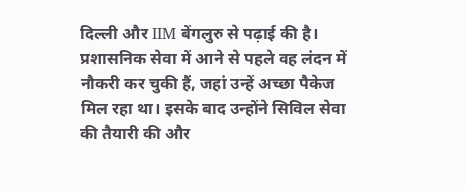दिल्ली और IIM बेंगलुरु से पढ़ाई की है। प्रशासनिक सेवा में आने से पहले वह लंदन में नौकरी कर चुकी हैं, जहां उन्हें अच्छा पैकेज मिल रहा था। इसके बाद उन्होंने सिविल सेवा की तैयारी की और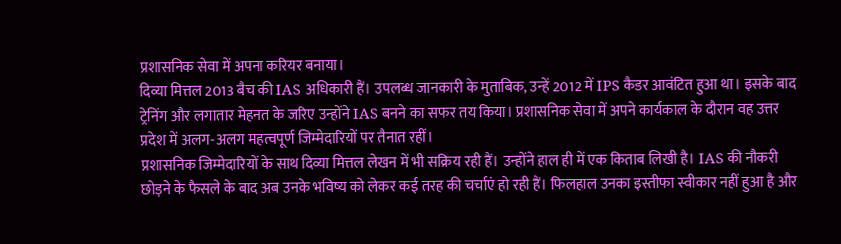प्रशासनिक सेवा में अपना करियर बनाया।
दिव्या मित्तल 2013 बैच की IAS अधिकारी हैं। उपलब्ध जानकारी के मुताबिक, उन्हें 2012 में IPS कैडर आवंटित हुआ था। इसके बाद ट्रेनिंग और लगातार मेहनत के जरिए उन्होंने IAS बनने का सफर तय किया। प्रशासनिक सेवा में अपने कार्यकाल के दौरान वह उत्तर प्रदेश में अलग-अलग महत्वपूर्ण जिम्मेदारियों पर तैनात रहीं।
प्रशासनिक जिम्मेदारियों के साथ दिव्या मित्तल लेखन में भी सक्रिय रही हैं। उन्होंने हाल ही में एक किताब लिखी है। IAS की नौकरी छोड़ने के फैसले के बाद अब उनके भविष्य को लेकर कई तरह की चर्चाएं हो रही हैं। फिलहाल उनका इस्तीफा स्वीकार नहीं हुआ है और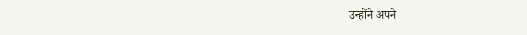उन्होंने अपने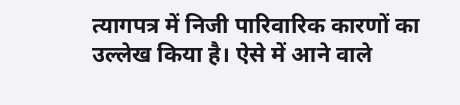त्यागपत्र में निजी पारिवारिक कारणों का उल्लेख किया है। ऐसे में आने वाले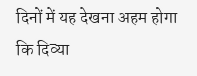दिनों में यह देखना अहम होगा कि दिव्या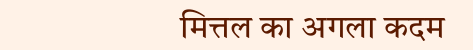मित्तल का अगला कदम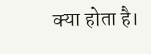क्या होता है।